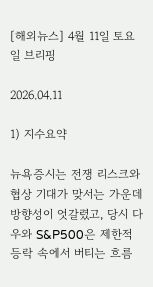[해외뉴스] 4월 11일 토요일 브리핑

2026.04.11

1) 지수요약

뉴욕증시는 전쟁 리스크와 협상 기대가 맞서는 가운데 방향성이 엇갈렸고, 당시 다우와 S&P500은 제한적 등락 속에서 버티는 흐름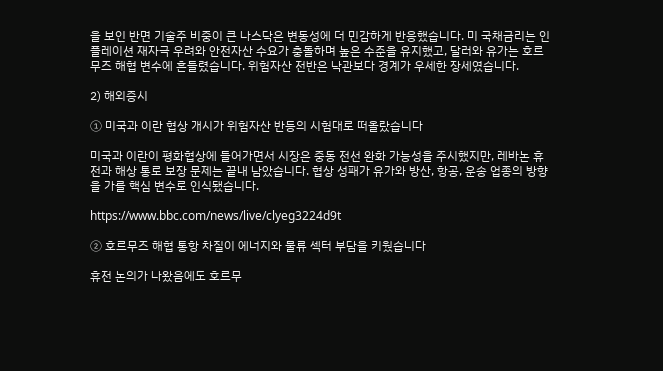을 보인 반면 기술주 비중이 큰 나스닥은 변동성에 더 민감하게 반응했습니다. 미 국채금리는 인플레이션 재자극 우려와 안전자산 수요가 충돌하며 높은 수준을 유지했고, 달러와 유가는 호르무즈 해협 변수에 흔들렸습니다. 위험자산 전반은 낙관보다 경계가 우세한 장세였습니다.

2) 해외증시

① 미국과 이란 협상 개시가 위험자산 반등의 시험대로 떠올랐습니다

미국과 이란이 평화협상에 들어가면서 시장은 중동 전선 완화 가능성을 주시했지만, 레바논 휴전과 해상 통로 보장 문제는 끝내 남았습니다. 협상 성패가 유가와 방산, 항공, 운송 업종의 방향을 가를 핵심 변수로 인식됐습니다.

https://www.bbc.com/news/live/clyeg3224d9t

② 호르무즈 해협 통항 차질이 에너지와 물류 섹터 부담을 키웠습니다

휴전 논의가 나왔음에도 호르무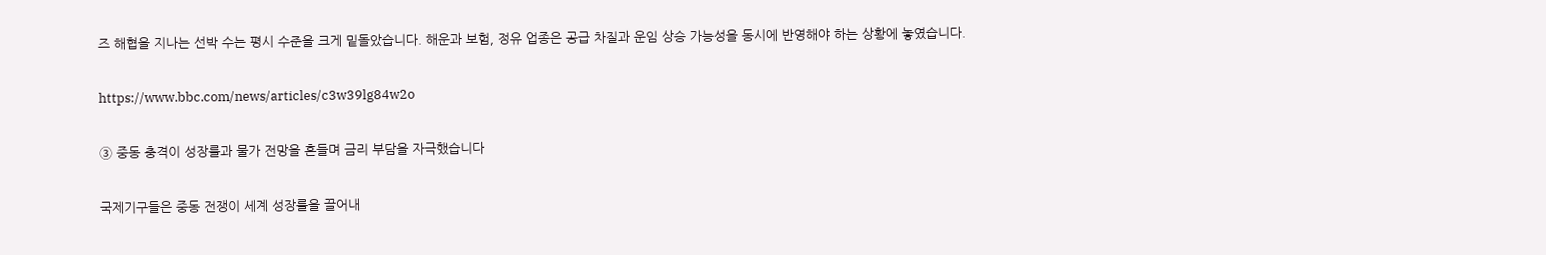즈 해협을 지나는 선박 수는 평시 수준을 크게 밑돌았습니다. 해운과 보험, 정유 업종은 공급 차질과 운임 상승 가능성을 동시에 반영해야 하는 상황에 놓였습니다.

https://www.bbc.com/news/articles/c3w39lg84w2o

③ 중동 충격이 성장률과 물가 전망을 흔들며 금리 부담을 자극했습니다

국제기구들은 중동 전쟁이 세계 성장률을 끌어내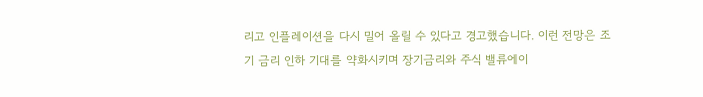리고 인플레이션을 다시 밀어 올릴 수 있다고 경고했습니다. 이런 전망은 조기 금리 인하 기대를 약화시키며 장기금리와 주식 밸류에이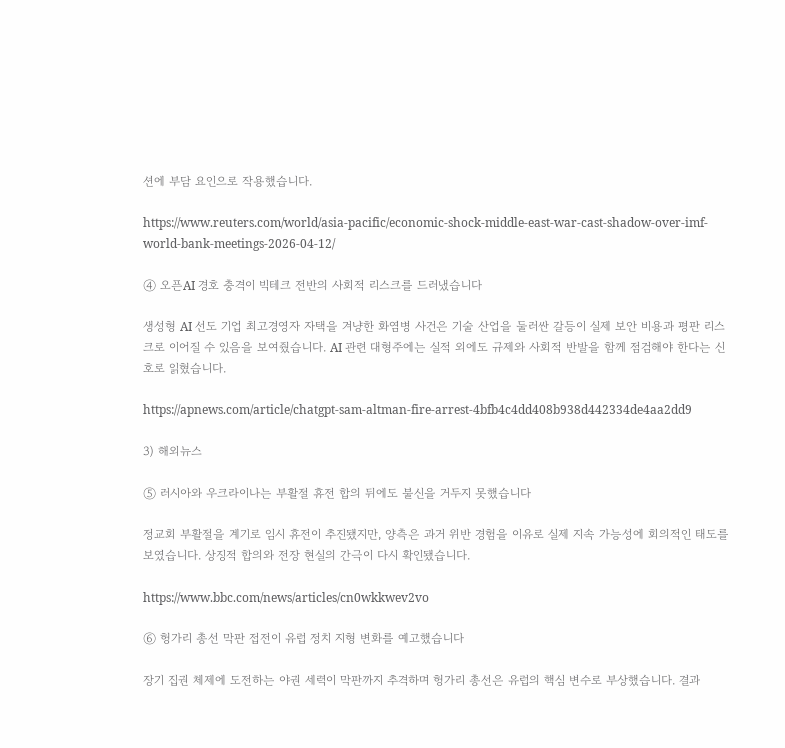션에 부담 요인으로 작용했습니다.

https://www.reuters.com/world/asia-pacific/economic-shock-middle-east-war-cast-shadow-over-imf-world-bank-meetings-2026-04-12/

④ 오픈AI 경호 충격이 빅테크 전반의 사회적 리스크를 드러냈습니다

생성형 AI 선도 기업 최고경영자 자택을 겨냥한 화염병 사건은 기술 산업을 둘러싼 갈등이 실제 보안 비용과 평판 리스크로 이어질 수 있음을 보여줬습니다. AI 관련 대형주에는 실적 외에도 규제와 사회적 반발을 함께 점검해야 한다는 신호로 읽혔습니다.

https://apnews.com/article/chatgpt-sam-altman-fire-arrest-4bfb4c4dd408b938d442334de4aa2dd9

3) 해외뉴스

⑤ 러시아와 우크라이나는 부활절 휴전 합의 뒤에도 불신을 거두지 못했습니다

정교회 부활절을 계기로 임시 휴전이 추진됐지만, 양측은 과거 위반 경험을 이유로 실제 지속 가능성에 회의적인 태도를 보였습니다. 상징적 합의와 전장 현실의 간극이 다시 확인됐습니다.

https://www.bbc.com/news/articles/cn0wkkwev2vo

⑥ 헝가리 총선 막판 접전이 유럽 정치 지형 변화를 예고했습니다

장기 집권 체제에 도전하는 야권 세력이 막판까지 추격하며 헝가리 총선은 유럽의 핵심 변수로 부상했습니다. 결과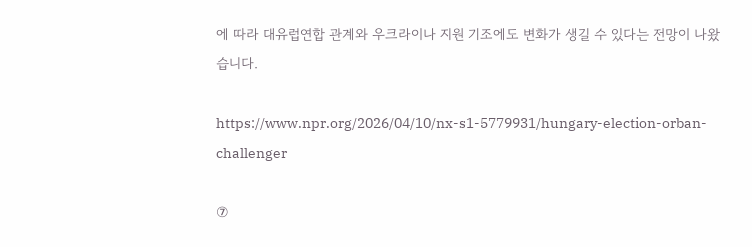에 따라 대유럽연합 관계와 우크라이나 지원 기조에도 변화가 생길 수 있다는 전망이 나왔습니다.

https://www.npr.org/2026/04/10/nx-s1-5779931/hungary-election-orban-challenger

⑦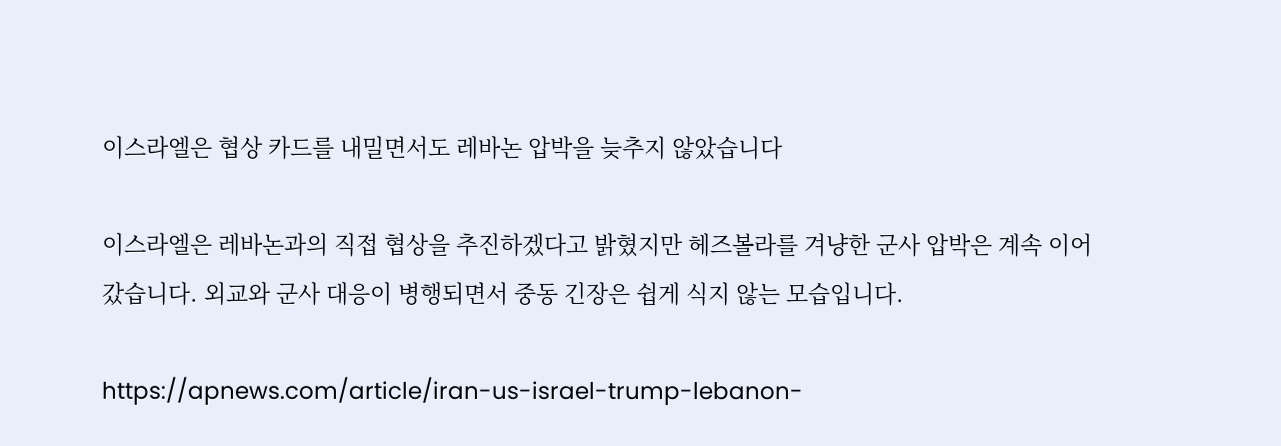이스라엘은 협상 카드를 내밀면서도 레바논 압박을 늦추지 않았습니다

이스라엘은 레바논과의 직접 협상을 추진하겠다고 밝혔지만 헤즈볼라를 겨냥한 군사 압박은 계속 이어갔습니다. 외교와 군사 대응이 병행되면서 중동 긴장은 쉽게 식지 않는 모습입니다.

https://apnews.com/article/iran-us-israel-trump-lebanon-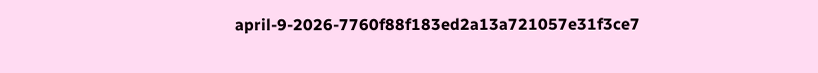april-9-2026-7760f88f183ed2a13a721057e31f3ce7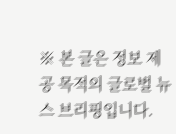※ 본 글은 정보 제공 목적의 글로벌 뉴스 브리핑입니다.